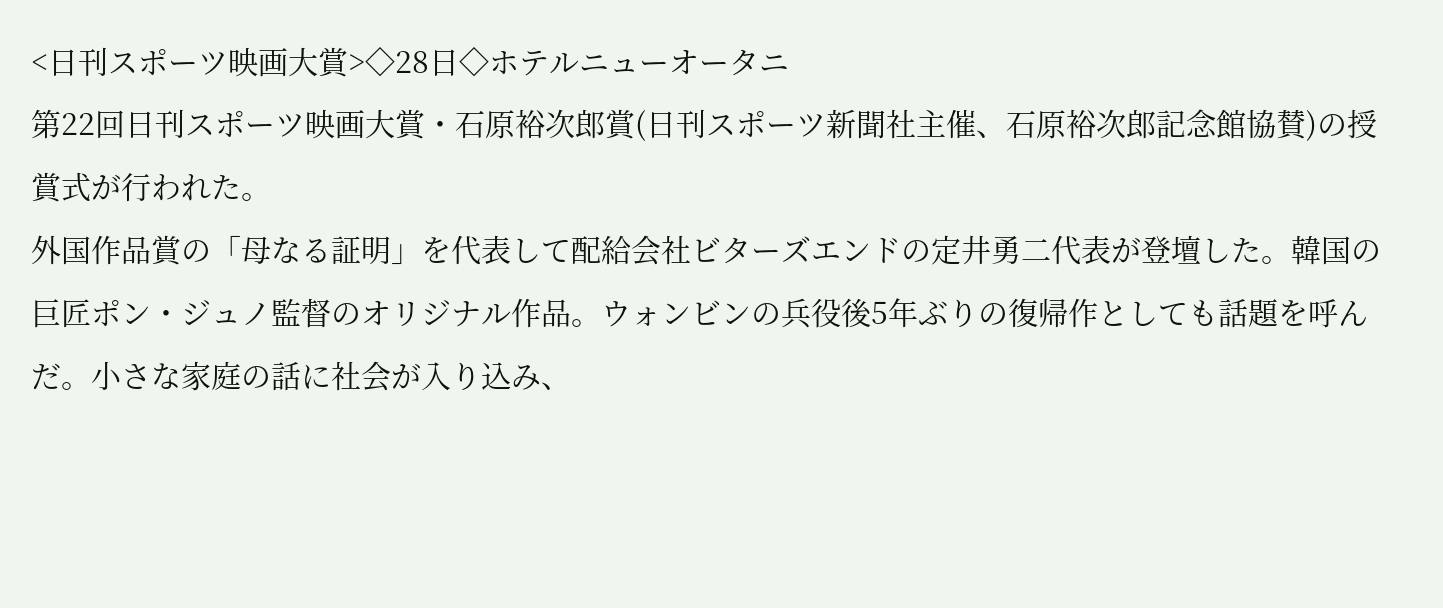<日刊スポーツ映画大賞>◇28日◇ホテルニューオータニ
第22回日刊スポーツ映画大賞・石原裕次郎賞(日刊スポーツ新聞社主催、石原裕次郎記念館協賛)の授賞式が行われた。
外国作品賞の「母なる証明」を代表して配給会社ビターズエンドの定井勇二代表が登壇した。韓国の巨匠ポン・ジュノ監督のオリジナル作品。ウォンビンの兵役後5年ぶりの復帰作としても話題を呼んだ。小さな家庭の話に社会が入り込み、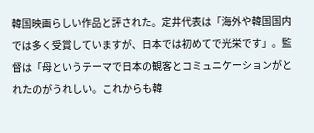韓国映画らしい作品と評された。定井代表は「海外や韓国国内では多く受賞していますが、日本では初めてで光栄です」。監督は「母というテーマで日本の観客とコミュニケーションがとれたのがうれしい。これからも韓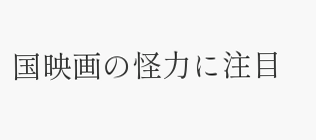国映画の怪力に注目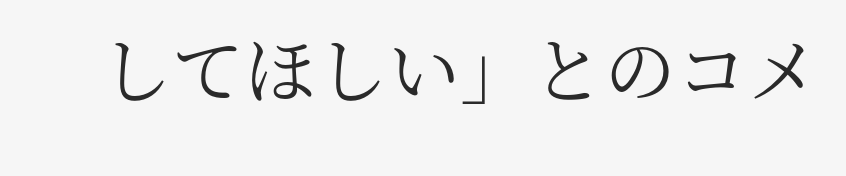してほしい」とのコメ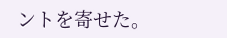ントを寄せた。